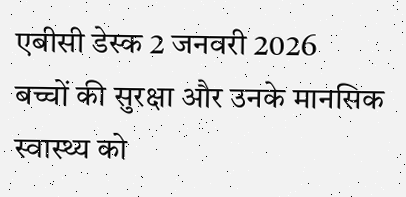एबीसी डेस्क 2 जनवरी 2026
बच्चों की सुरक्षा और उनके मानसिक स्वास्थ्य को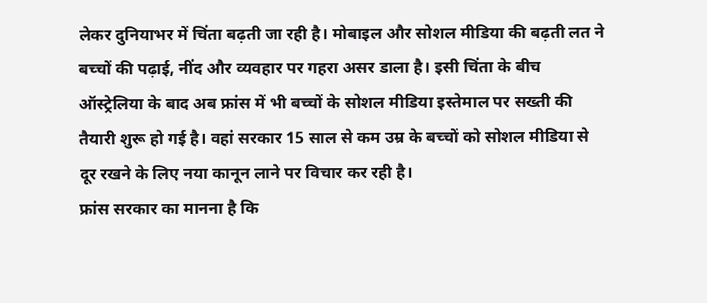लेकर दुनियाभर में चिंता बढ़ती जा रही है। मोबाइल और सोशल मीडिया की बढ़ती लत ने बच्चों की पढ़ाई, नींद और व्यवहार पर गहरा असर डाला है। इसी चिंता के बीच ऑस्ट्रेलिया के बाद अब फ्रांस में भी बच्चों के सोशल मीडिया इस्तेमाल पर सख्ती की तैयारी शुरू हो गई है। वहां सरकार 15 साल से कम उम्र के बच्चों को सोशल मीडिया से दूर रखने के लिए नया कानून लाने पर विचार कर रही है।
फ्रांस सरकार का मानना है कि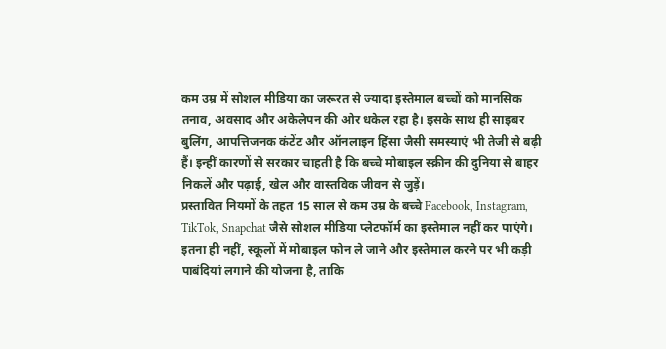कम उम्र में सोशल मीडिया का जरूरत से ज्यादा इस्तेमाल बच्चों को मानसिक तनाव, अवसाद और अकेलेपन की ओर धकेल रहा है। इसके साथ ही साइबर बुलिंग, आपत्तिजनक कंटेंट और ऑनलाइन हिंसा जैसी समस्याएं भी तेजी से बढ़ी हैं। इन्हीं कारणों से सरकार चाहती है कि बच्चे मोबाइल स्क्रीन की दुनिया से बाहर निकलें और पढ़ाई, खेल और वास्तविक जीवन से जुड़ें।
प्रस्तावित नियमों के तहत 15 साल से कम उम्र के बच्चे Facebook, Instagram, TikTok, Snapchat जैसे सोशल मीडिया प्लेटफॉर्म का इस्तेमाल नहीं कर पाएंगे। इतना ही नहीं, स्कूलों में मोबाइल फोन ले जाने और इस्तेमाल करने पर भी कड़ी पाबंदियां लगाने की योजना है, ताकि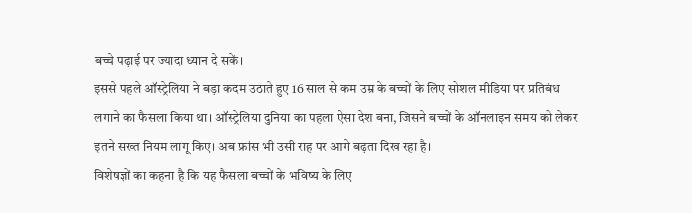बच्चे पढ़ाई पर ज्यादा ध्यान दे सकें।
इससे पहले ऑस्ट्रेलिया ने बड़ा कदम उठाते हुए 16 साल से कम उम्र के बच्चों के लिए सोशल मीडिया पर प्रतिबंध लगाने का फैसला किया था। ऑस्ट्रेलिया दुनिया का पहला ऐसा देश बना, जिसने बच्चों के ऑनलाइन समय को लेकर इतने सख्त नियम लागू किए। अब फ्रांस भी उसी राह पर आगे बढ़ता दिख रहा है।
विशेषज्ञों का कहना है कि यह फैसला बच्चों के भविष्य के लिए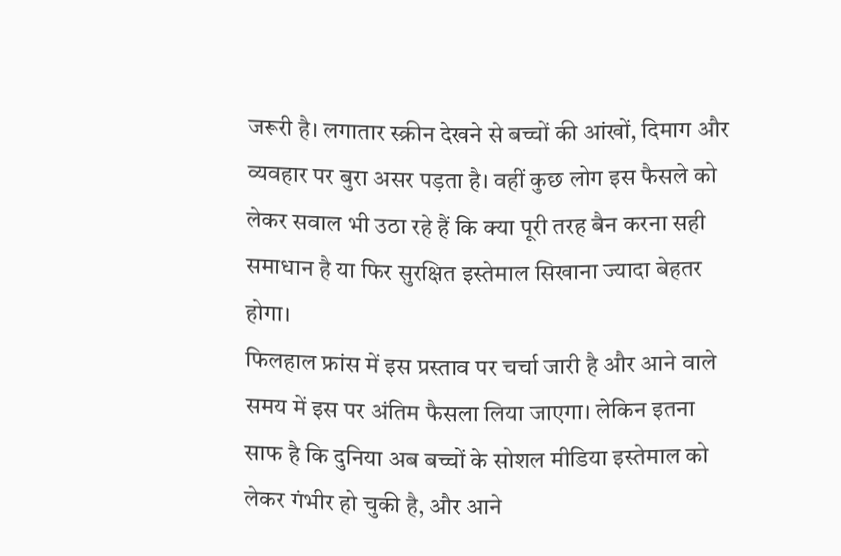जरूरी है। लगातार स्क्रीन देखने से बच्चों की आंखों, दिमाग और व्यवहार पर बुरा असर पड़ता है। वहीं कुछ लोग इस फैसले को लेकर सवाल भी उठा रहे हैं कि क्या पूरी तरह बैन करना सही समाधान है या फिर सुरक्षित इस्तेमाल सिखाना ज्यादा बेहतर होगा।
फिलहाल फ्रांस में इस प्रस्ताव पर चर्चा जारी है और आने वाले समय में इस पर अंतिम फैसला लिया जाएगा। लेकिन इतना साफ है कि दुनिया अब बच्चों के सोशल मीडिया इस्तेमाल को लेकर गंभीर हो चुकी है, और आने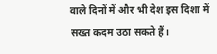वाले दिनों में और भी देश इस दिशा में सख्त कदम उठा सकते हैं।